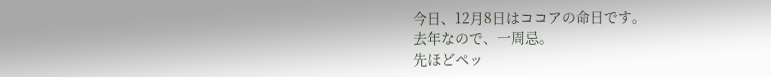今日、12月8日はココアの命日です。
去年なので、一周忌。
先ほどペッ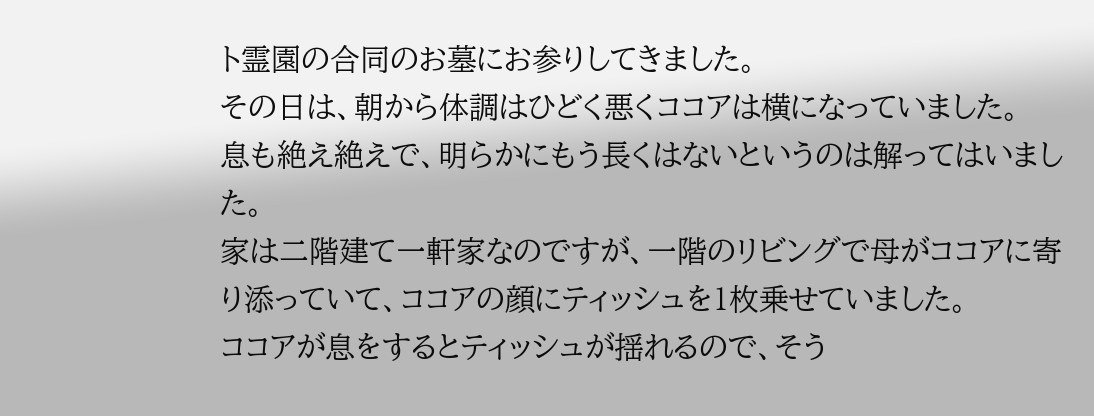ト霊園の合同のお墓にお参りしてきました。
その日は、朝から体調はひどく悪くココアは横になっていました。
息も絶え絶えで、明らかにもう長くはないというのは解ってはいました。
家は二階建て一軒家なのですが、一階のリビングで母がココアに寄り添っていて、ココアの顔にティッシュを1枚乗せていました。
ココアが息をするとティッシュが揺れるので、そう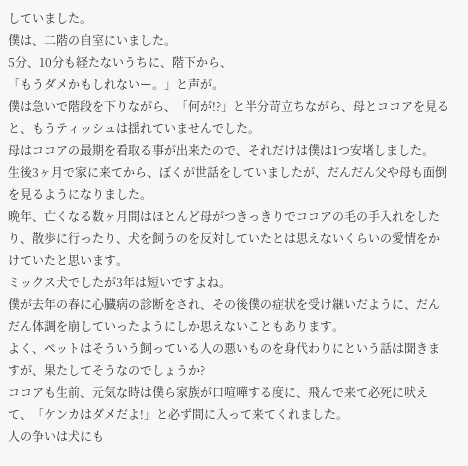していました。
僕は、二階の自室にいました。
5分、10分も経たないうちに、階下から、
「もうダメかもしれないー。」と声が。
僕は急いで階段を下りながら、「何が!?」と半分苛立ちながら、母とココアを見ると、もうティッシュは揺れていませんでした。
母はココアの最期を看取る事が出来たので、それだけは僕は1つ安堵しました。
生後3ヶ月で家に来てから、ぼくが世話をしていましたが、だんだん父や母も面倒を見るようになりました。
晩年、亡くなる数ヶ月間はほとんど母がつきっきりでココアの毛の手入れをしたり、散歩に行ったり、犬を飼うのを反対していたとは思えないくらいの愛情をかけていたと思います。
ミックス犬でしたが3年は短いですよね。
僕が去年の春に心臓病の診断をされ、その後僕の症状を受け継いだように、だんだん体調を崩していったようにしか思えないこともあります。
よく、ペットはそういう飼っている人の悪いものを身代わりにという話は聞きますが、果たしてそうなのでしょうか?
ココアも生前、元気な時は僕ら家族が口喧嘩する度に、飛んで来て必死に吠えて、「ケンカはダメだよ!」と必ず間に入って来てくれました。
人の争いは犬にも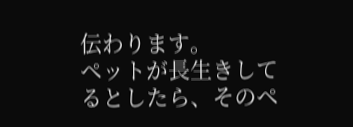伝わります。
ペットが長生きしてるとしたら、そのペ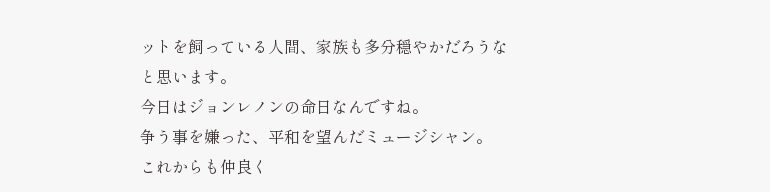ットを飼っている人間、家族も多分穏やかだろうなと思います。
今日はジョンレノンの命日なんですね。
争う事を嫌った、平和を望んだミュージシャン。
これからも仲良く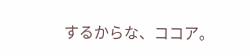するからな、ココア。